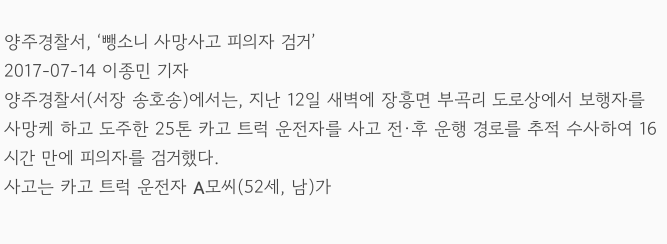양주경찰서, ‘뺑소니 사망사고 피의자 검거’
2017-07-14 이종민 기자
양주경찰서(서장 송호송)에서는, 지난 12일 새벽에 장흥면 부곡리 도로상에서 보행자를 사망케 하고 도주한 25톤 카고 트럭 운전자를 사고 전·후 운행 경로를 추적 수사하여 16시간 만에 피의자를 검거했다.
사고는 카고 트럭 운전자 A모씨(52세, 남)가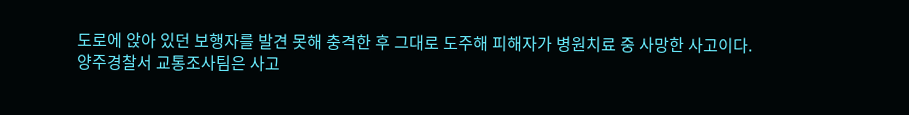도로에 앉아 있던 보행자를 발견 못해 충격한 후 그대로 도주해 피해자가 병원치료 중 사망한 사고이다.
양주경찰서 교통조사팀은 사고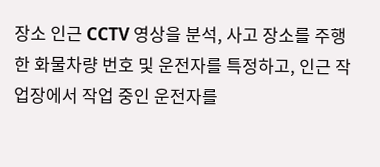장소 인근 CCTV 영상을 분석, 사고 장소를 주행한 화물차량 번호 및 운전자를 특정하고, 인근 작업장에서 작업 중인 운전자를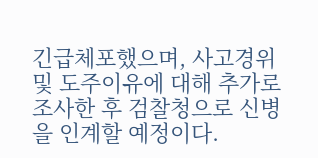긴급체포했으며, 사고경위 및 도주이유에 대해 추가로 조사한 후 검찰청으로 신병을 인계할 예정이다.